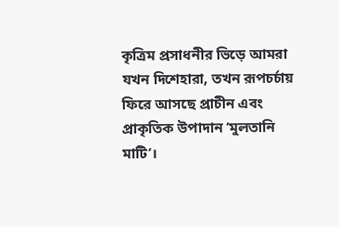কৃত্রিম প্রসাধনীর ভিড়ে আমরা যখন দিশেহারা, তখন রূপচর্চায় ফিরে আসছে প্রাচীন এবং প্রাকৃতিক উপাদান ‘মুলতানি মাটি’।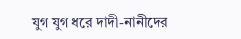যুগ যুগ ধরে দাদী-নানীদের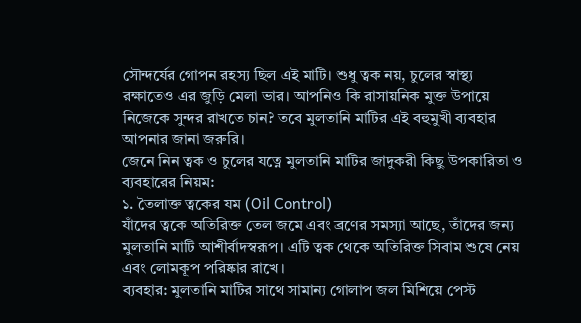সৌন্দর্যের গোপন রহস্য ছিল এই মাটি। শুধু ত্বক নয়, চুলের স্বাস্থ্য রক্ষাতেও এর জুড়ি মেলা ভার। আপনিও কি রাসায়নিক মুক্ত উপায়ে নিজেকে সুন্দর রাখতে চান? তবে মুলতানি মাটির এই বহুমুখী ব্যবহার আপনার জানা জরুরি।
জেনে নিন ত্বক ও চুলের যত্নে মুলতানি মাটির জাদুকরী কিছু উপকারিতা ও ব্যবহারের নিয়ম:
১. তৈলাক্ত ত্বকের যম (Oil Control)
যাঁদের ত্বকে অতিরিক্ত তেল জমে এবং ব্রণের সমস্যা আছে, তাঁদের জন্য মুলতানি মাটি আশীর্বাদস্বরূপ। এটি ত্বক থেকে অতিরিক্ত সিবাম শুষে নেয় এবং লোমকূপ পরিষ্কার রাখে।
ব্যবহার: মুলতানি মাটির সাথে সামান্য গোলাপ জল মিশিয়ে পেস্ট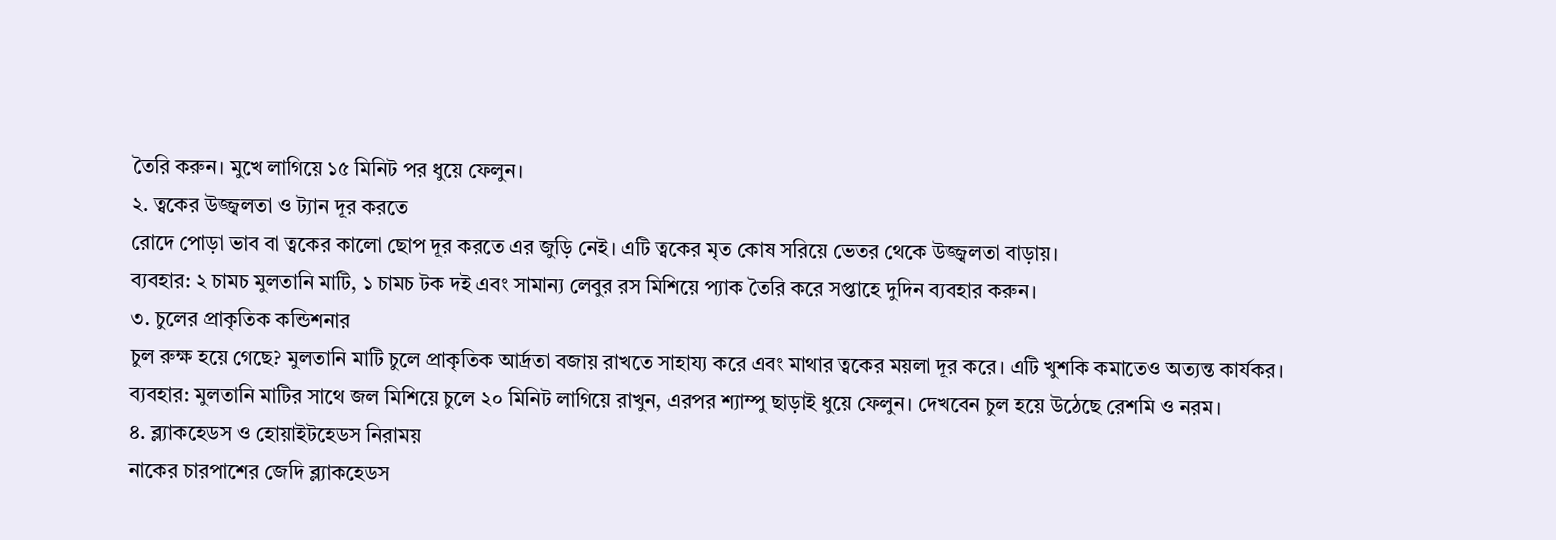তৈরি করুন। মুখে লাগিয়ে ১৫ মিনিট পর ধুয়ে ফেলুন।
২. ত্বকের উজ্জ্বলতা ও ট্যান দূর করতে
রোদে পোড়া ভাব বা ত্বকের কালো ছোপ দূর করতে এর জুড়ি নেই। এটি ত্বকের মৃত কোষ সরিয়ে ভেতর থেকে উজ্জ্বলতা বাড়ায়।
ব্যবহার: ২ চামচ মুলতানি মাটি, ১ চামচ টক দই এবং সামান্য লেবুর রস মিশিয়ে প্যাক তৈরি করে সপ্তাহে দুদিন ব্যবহার করুন।
৩. চুলের প্রাকৃতিক কন্ডিশনার
চুল রুক্ষ হয়ে গেছে? মুলতানি মাটি চুলে প্রাকৃতিক আর্দ্রতা বজায় রাখতে সাহায্য করে এবং মাথার ত্বকের ময়লা দূর করে। এটি খুশকি কমাতেও অত্যন্ত কার্যকর।
ব্যবহার: মুলতানি মাটির সাথে জল মিশিয়ে চুলে ২০ মিনিট লাগিয়ে রাখুন, এরপর শ্যাম্পু ছাড়াই ধুয়ে ফেলুন। দেখবেন চুল হয়ে উঠেছে রেশমি ও নরম।
৪. ব্ল্যাকহেডস ও হোয়াইটহেডস নিরাময়
নাকের চারপাশের জেদি ব্ল্যাকহেডস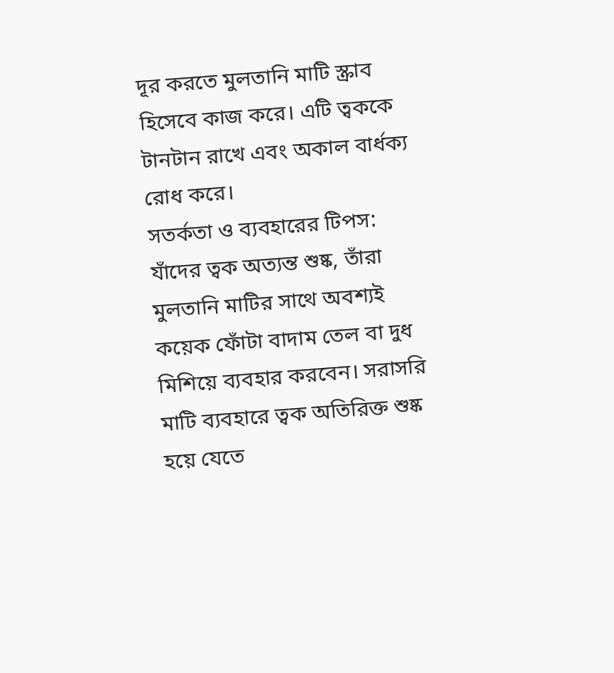দূর করতে মুলতানি মাটি স্ক্রাব হিসেবে কাজ করে। এটি ত্বককে টানটান রাখে এবং অকাল বার্ধক্য রোধ করে।
সতর্কতা ও ব্যবহারের টিপস:
যাঁদের ত্বক অত্যন্ত শুষ্ক, তাঁরা মুলতানি মাটির সাথে অবশ্যই কয়েক ফোঁটা বাদাম তেল বা দুধ মিশিয়ে ব্যবহার করবেন। সরাসরি মাটি ব্যবহারে ত্বক অতিরিক্ত শুষ্ক হয়ে যেতে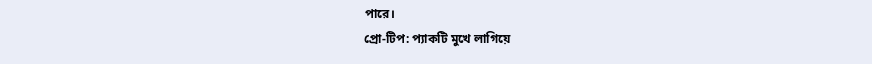পারে।
প্রো-টিপ: প্যাকটি মুখে লাগিয়ে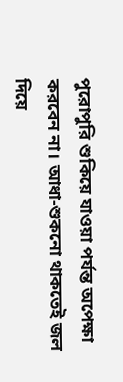পুরোপুরি শুকিয়ে যাওয়া পর্যন্ত অপেক্ষা করবেন না। আধা-শুকনো থাকতেই জল দিয়ে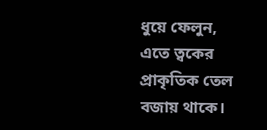ধুয়ে ফেলুন, এতে ত্বকের প্রাকৃতিক তেল বজায় থাকে।